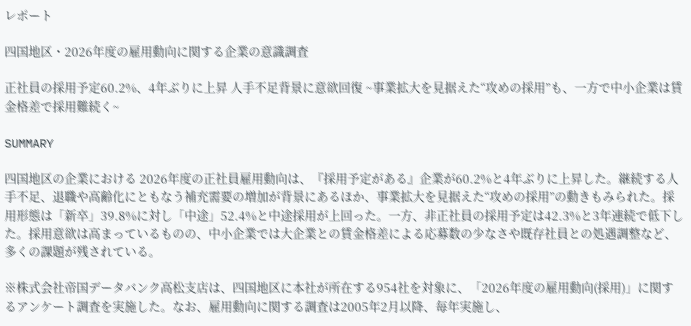レポート

四国地区・2026年度の雇用動向に関する企業の意識調査

正社員の採用予定60.2%、4年ぶりに上昇 人手不足背景に意欲回復 ~事業拡大を見据えた“攻めの採用”も、一方で中小企業は賃金格差で採用難続く~

SUMMARY

四国地区の企業における 2026年度の正社員雇用動向は、『採用予定がある』企業が60.2%と4年ぶりに上昇した。継続する人手不足、退職や高齢化にともなう補充需要の増加が背景にあるほか、事業拡大を見据えた“攻めの採用”の動きもみられた。採用形態は「新卒」39.8%に対し「中途」52.4%と中途採用が上回った。一方、非正社員の採用予定は42.3%と3年連続で低下した。採用意欲は高まっているものの、中小企業では大企業との賃金格差による応募数の少なさや既存社員との処遇調整など、多くの課題が残されている。

※株式会社帝国データバンク高松支店は、四国地区に本社が所在する954社を対象に、「2026年度の雇用動向(採用)」に関するアンケート調査を実施した。なお、雇用動向に関する調査は2005年2月以降、毎年実施し、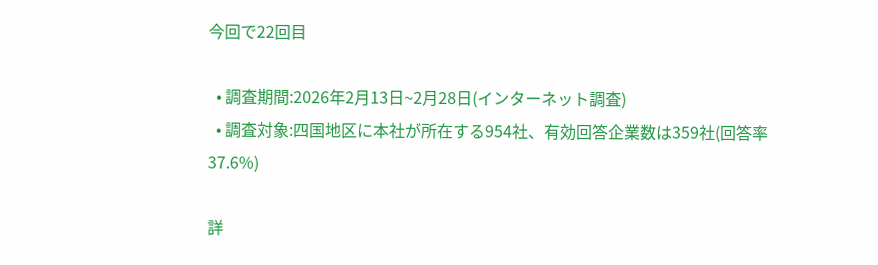今回で22回目

  • 調査期間:2026年2月13日~2月28日(インターネット調査)
  • 調査対象:四国地区に本社が所在する954社、有効回答企業数は359社(回答率37.6%)

詳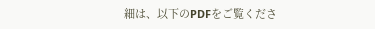細は、以下のPDFをご覧くださ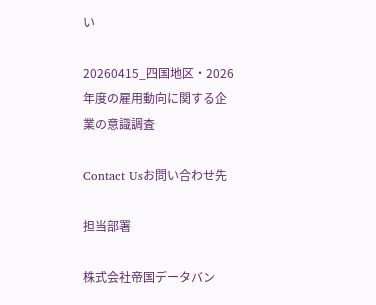い

20260415_四国地区・2026年度の雇用動向に関する企業の意識調査

Contact Usお問い合わせ先

担当部署

株式会社帝国データバン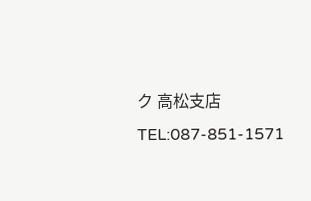ク 高松支店 TEL:087-851-1571